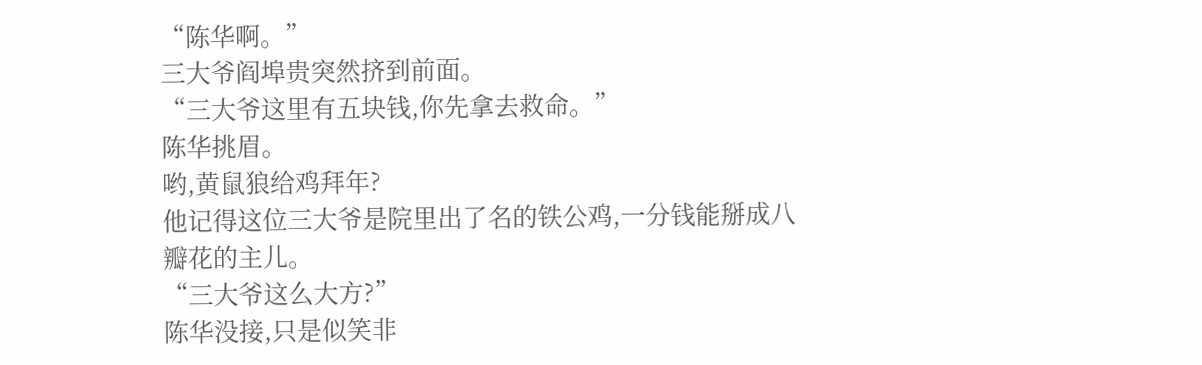“陈华啊。”
三大爷阎埠贵突然挤到前面。
“三大爷这里有五块钱,你先拿去救命。”
陈华挑眉。
哟,黄鼠狼给鸡拜年?
他记得这位三大爷是院里出了名的铁公鸡,一分钱能掰成八瓣花的主儿。
“三大爷这么大方?”
陈华没接,只是似笑非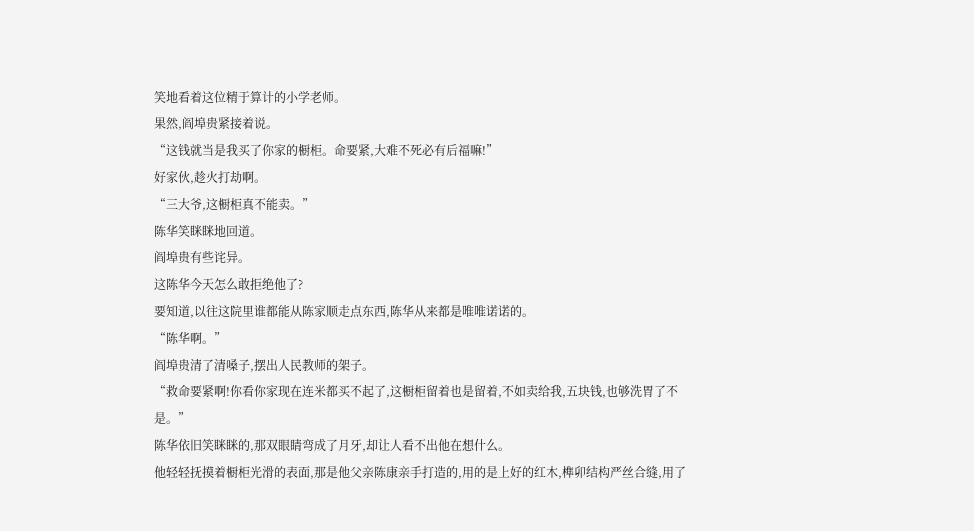笑地看着这位精于算计的小学老师。
果然,阎埠贵紧接着说。
“这钱就当是我买了你家的橱柜。命要紧,大难不死必有后福嘛!”
好家伙,趁火打劫啊。
“三大爷,这橱柜真不能卖。”
陈华笑眯眯地回道。
阎埠贵有些诧异。
这陈华今天怎么敢拒绝他了?
要知道,以往这院里谁都能从陈家顺走点东西,陈华从来都是唯唯诺诺的。
“陈华啊。”
阎埠贵清了清嗓子,摆出人民教师的架子。
“救命要紧啊!你看你家现在连米都买不起了,这橱柜留着也是留着,不如卖给我,五块钱,也够洗胃了不是。”
陈华依旧笑眯眯的,那双眼睛弯成了月牙,却让人看不出他在想什么。
他轻轻抚摸着橱柜光滑的表面,那是他父亲陈康亲手打造的,用的是上好的红木,榫卯结构严丝合缝,用了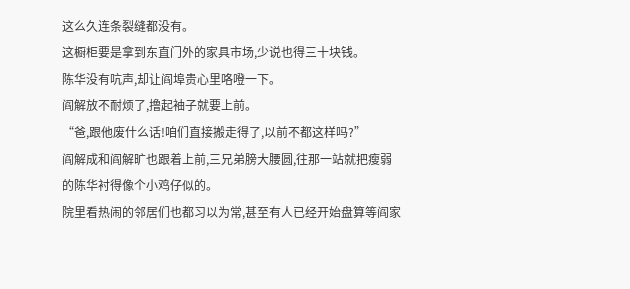这么久连条裂缝都没有。
这橱柜要是拿到东直门外的家具市场,少说也得三十块钱。
陈华没有吭声,却让阎埠贵心里咯噔一下。
阎解放不耐烦了,撸起袖子就要上前。
“爸,跟他废什么话!咱们直接搬走得了,以前不都这样吗?”
阎解成和阎解旷也跟着上前,三兄弟膀大腰圆,往那一站就把瘦弱的陈华衬得像个小鸡仔似的。
院里看热闹的邻居们也都习以为常,甚至有人已经开始盘算等阎家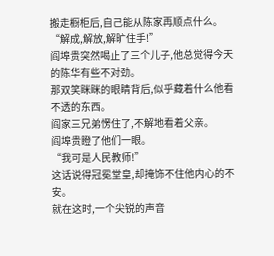搬走橱柜后,自己能从陈家再顺点什么。
“解成,解放,解旷住手!”
阎埠贵突然喝止了三个儿子,他总觉得今天的陈华有些不对劲。
那双笑眯眯的眼睛背后,似乎藏着什么他看不透的东西。
阎家三兄弟愣住了,不解地看着父亲。
阎埠贵瞪了他们一眼。
“我可是人民教师!”
这话说得冠冕堂皇,却掩饰不住他内心的不安。
就在这时,一个尖锐的声音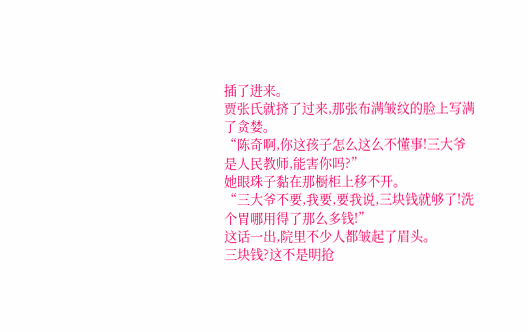插了进来。
贾张氏就挤了过来,那张布满皱纹的脸上写满了贪婪。
“陈奇啊,你这孩子怎么这么不懂事!三大爷是人民教师,能害你吗?”
她眼珠子黏在那橱柜上移不开。
“三大爷不要,我要,要我说,三块钱就够了!洗个胃哪用得了那么多钱!”
这话一出,院里不少人都皱起了眉头。
三块钱?这不是明抢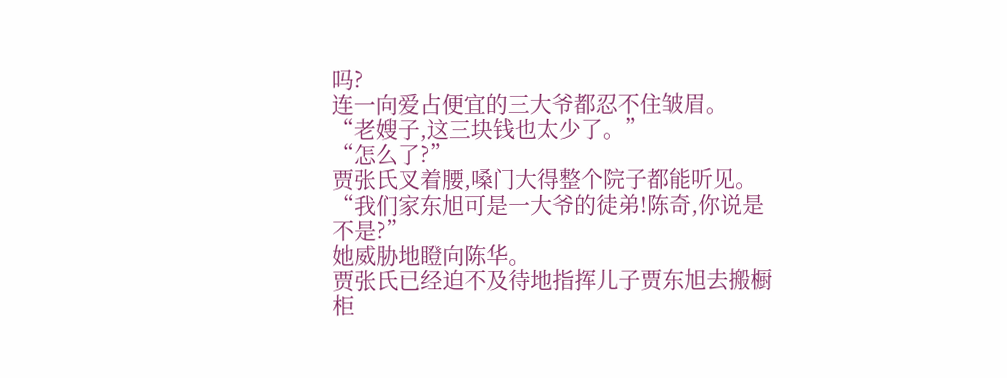吗?
连一向爱占便宜的三大爷都忍不住皱眉。
“老嫂子,这三块钱也太少了。”
“怎么了?”
贾张氏叉着腰,嗓门大得整个院子都能听见。
“我们家东旭可是一大爷的徒弟!陈奇,你说是不是?”
她威胁地瞪向陈华。
贾张氏已经迫不及待地指挥儿子贾东旭去搬橱柜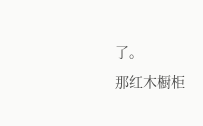了。
那红木橱柜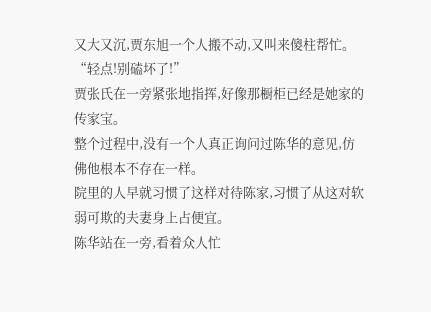又大又沉,贾东旭一个人搬不动,又叫来傻柱帮忙。
“轻点!别磕坏了!”
贾张氏在一旁紧张地指挥,好像那橱柜已经是她家的传家宝。
整个过程中,没有一个人真正询问过陈华的意见,仿佛他根本不存在一样。
院里的人早就习惯了这样对待陈家,习惯了从这对软弱可欺的夫妻身上占便宜。
陈华站在一旁,看着众人忙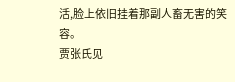活,脸上依旧挂着那副人畜无害的笑容。
贾张氏见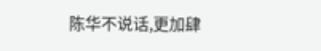陈华不说话,更加肆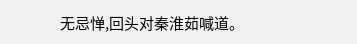无忌惮,回头对秦淮茹喊道。